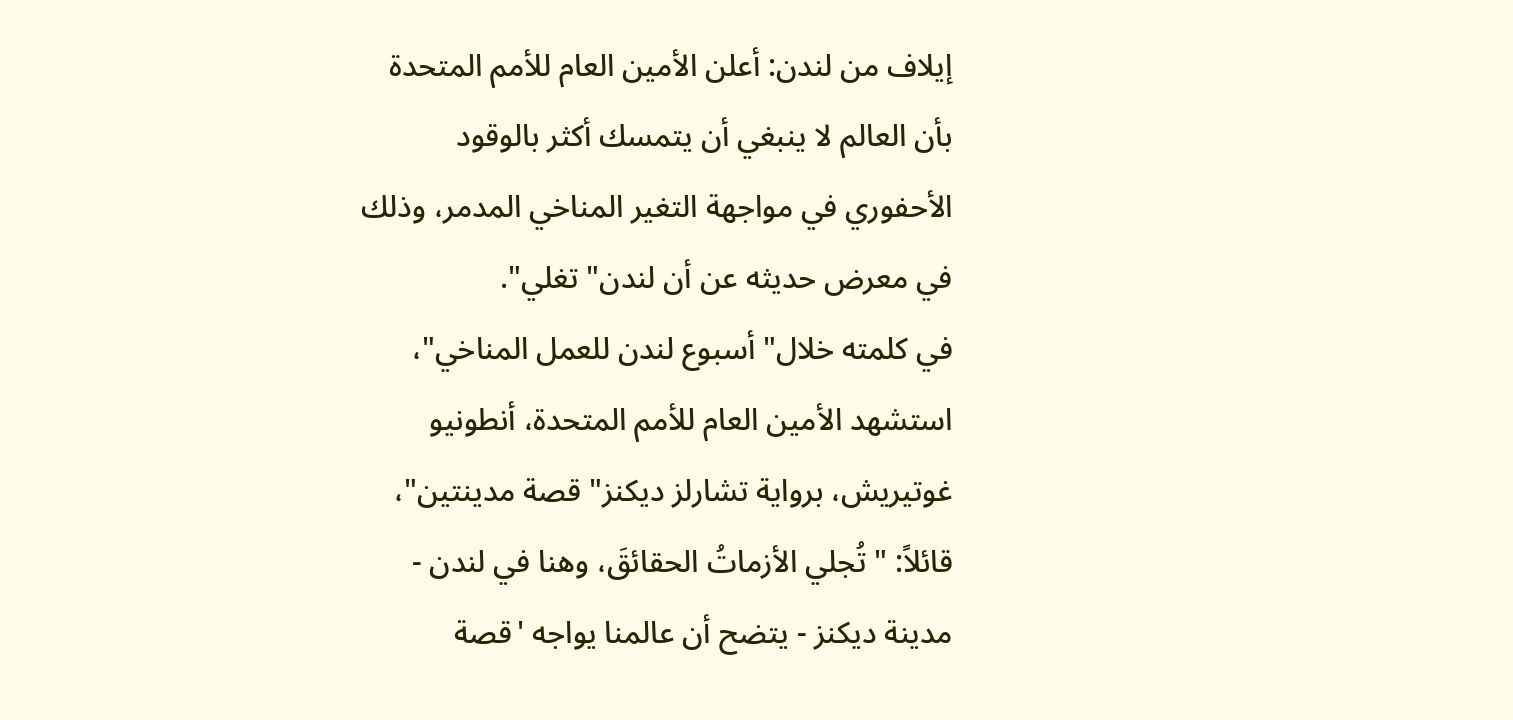إيلاف من لندن: أعلن الأمين العام للأمم المتحدة بأن العالم لا ينبغي أن يتمسك أكثر بالوقود الأحفوري في مواجهة التغير المناخي المدمر، وذلك في معرض حديثه عن أن لندن" تغلي".
في كلمته خلال" أسبوع لندن للعمل المناخي"، استشهد الأمين العام للأمم المتحدة، أنطونيو غوتيريش، برواية تشارلز ديكنز" قصة مدينتين"، قائلاً: " تُجلي الأزماتُ الحقائقَ، وهنا في لندن - مدينة ديكنز - يتضح أن عالمنا يواجه 'قصة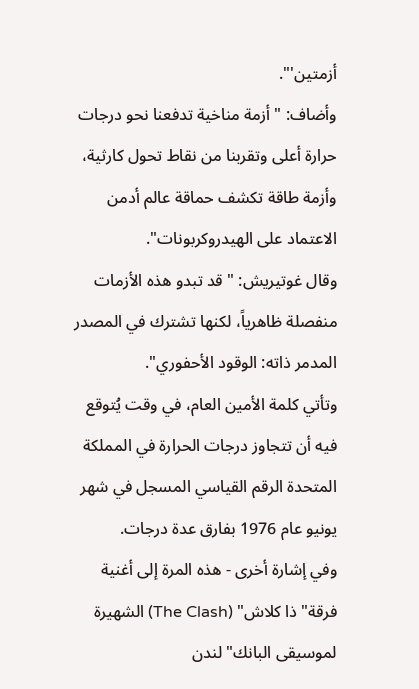أزمتين'".
وأضاف: " أزمة مناخية تدفعنا نحو درجات حرارة أعلى وتقربنا من نقاط تحول كارثية، وأزمة طاقة تكشف حماقة عالم أدمن الاعتماد على الهيدروكربونات".
وقال غوتيريش: " قد تبدو هذه الأزمات منفصلة ظاهرياً، لكنها تشترك في المصدر المدمر ذاته: الوقود الأحفوري".
وتأتي كلمة الأمين العام، في وقت يُتوقع فيه أن تتجاوز درجات الحرارة في المملكة المتحدة الرقم القياسي المسجل في شهر يونيو عام 1976 بفارق عدة درجات.
وفي إشارة أخرى - هذه المرة إلى أغنية فرقة" ذا كلاش" (The Clash) الشهيرة لموسيقى البانك" لندن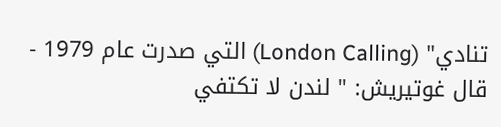تنادي" (London Calling) التي صدرت عام 1979 - قال غوتيريش: " لندن لا تكتفي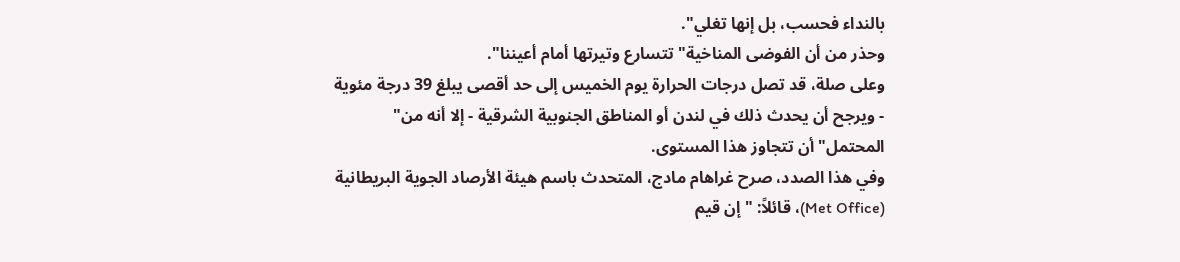بالنداء فحسب، بل إنها تغلي".
وحذر من أن الفوضى المناخية" تتسارع وتيرتها أمام أعيننا".
وعلى صلة، قد تصل درجات الحرارة يوم الخميس إلى حد أقصى يبلغ 39 درجة مئوية - ويرجح أن يحدث ذلك في لندن أو المناطق الجنوبية الشرقية - إلا أنه من" المحتمل" أن تتجاوز هذا المستوى.
وفي هذا الصدد، صرح غراهام مادج، المتحدث باسم هيئة الأرصاد الجوية البريطانية (Met Office)، قائلاً: " إن قيم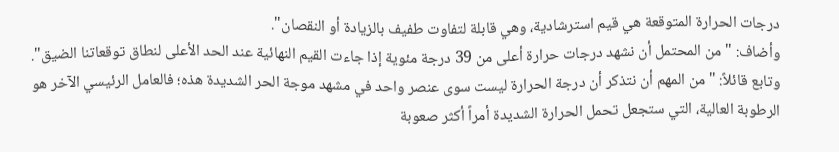درجات الحرارة المتوقعة هي قيم استرشادية، وهي قابلة لتفاوت طفيف بالزيادة أو النقصان".
وأضاف: " من المحتمل أن نشهد درجات حرارة أعلى من 39 درجة مئوية إذا جاءت القيم النهائية عند الحد الأعلى لنطاق توقعاتنا الضيق".
وتابع قائلاً: " من المهم أن نتذكر أن درجة الحرارة ليست سوى عنصر واحد في مشهد موجة الحر الشديدة هذه؛ فالعامل الرئيسي الآخر هو الرطوبة العالية، التي ستجعل تحمل الحرارة الشديدة أمراً أكثر صعوبة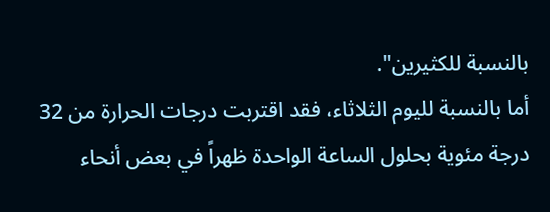بالنسبة للكثيرين".
أما بالنسبة لليوم الثلاثاء، فقد اقتربت درجات الحرارة من 32 درجة مئوية بحلول الساعة الواحدة ظهراً في بعض أنحاء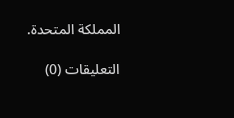المملكة المتحدة.

التعليقات (0)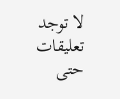لا توجد تعليقات حتى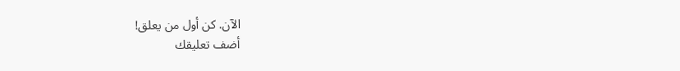الآن. كن أول من يعلق!
أضف تعليقك